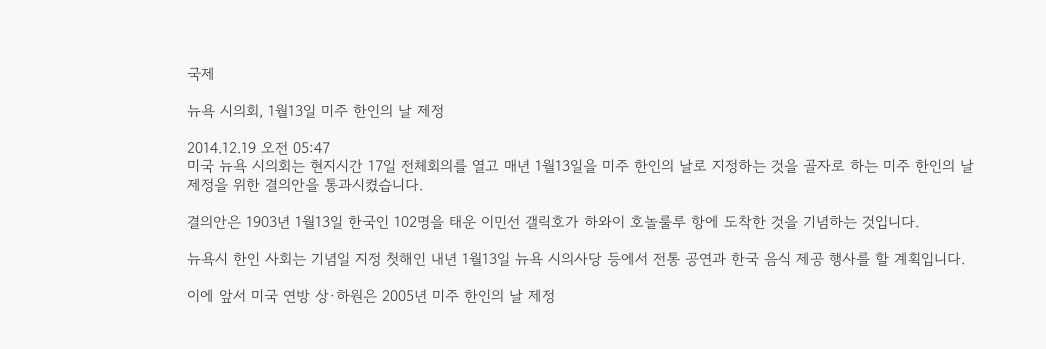국제

뉴욕 시의회, 1월13일 미주 한인의 날 제정

2014.12.19 오전 05:47
미국 뉴욕 시의회는 현지시간 17일 전체회의를 열고 매년 1월13일을 미주 한인의 날로 지정하는 것을 골자로 하는 미주 한인의 날 제정을 위한 결의안을 통과시켰습니다.

결의안은 1903년 1월13일 한국인 102명을 태운 이민선 갤릭호가 하와이 호놀룰루 항에 도착한 것을 기념하는 것입니다.

뉴욕시 한인 사회는 기념일 지정 첫해인 내년 1월13일 뉴욕 시의사당 등에서 전통 공연과 한국 음식 제공 행사를 할 계획입니다.

이에 앞서 미국 연방 상·하원은 2005년 미주 한인의 날 제정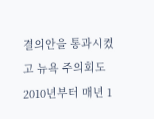결의안을 통과시켰고 뉴욕 주의회도 2010년부터 매년 1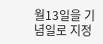월13일을 기념일로 지정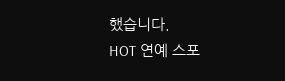했습니다.
HOT 연예 스포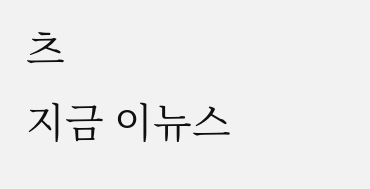츠
지금 이뉴스